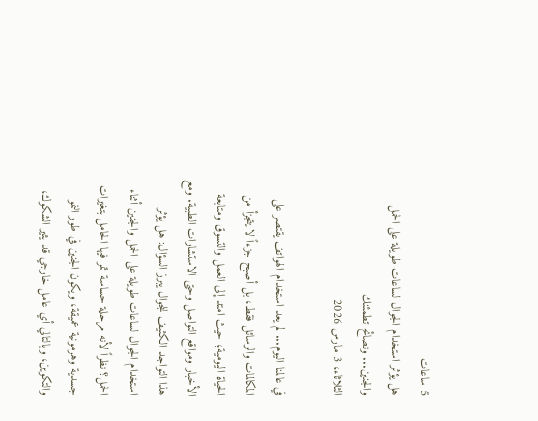5 ساعات
هل يؤثر استخدام الجوال لساعات طويلة على الحمل والجنين... ونصائح تطمئنك
الثلاثاء، 3 مارس 2026

في عالمنا اليوم... لم يعد استخدام الهواتف يقتصر على المكالمات والرسائل فقط، بل أصبح جزءاً لا يتجزأ من الحياة اليومية؛ حيث امتد إلى العمل والتسوق ومتابعة الأخبار ومواقع التواصل وحتى الاستشارات الطبية. ومع هذا التواجد الكثيف للجوال يبرز السؤال: هل يؤثر استخدام الجوال لساعات طويلة على الحمل والجنين أثناء الحمل؟ نظراً لأنه مرحلة حساسة تمر فيها الحامل بتغيرات جسدية وهرمونية عميقة، ويكون الجنين في طور النمو والتكوين، وبالتالي أي عامل خارجي قد يثير الشكوك،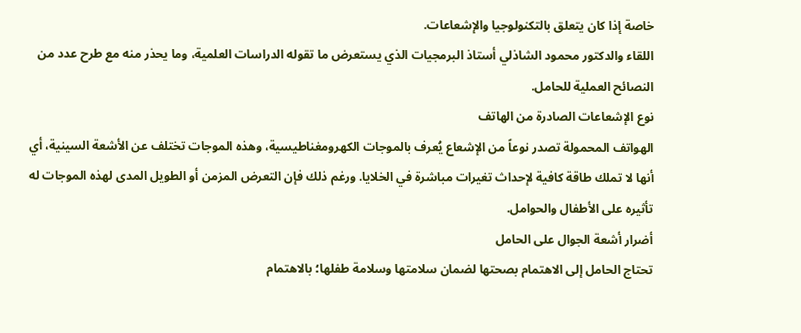خاصة إذا كان يتعلق بالتكنولوجيا والإشعاعات.
اللقاء والدكتور محمود الشاذلي أستاذ البرمجيات الذي يستعرض ما تقوله الدراسات العلمية، وما يحذر منه مع طرح عدد من النصائح العملية للحامل.
نوع الإشعاعات الصادرة من الهاتف
الهواتف المحمولة تصدر نوعاً من الإشعاع يُعرف بالموجات الكهرومغناطيسية، وهذه الموجات تختلف عن الأشعة السينية، أي أنها لا تملك طاقة كافية لإحداث تغيرات مباشرة في الخلايا. ورغم ذلك فإن التعرض المزمن أو الطويل المدى لهذه الموجات له تأثيره على الأطفال والحوامل.
أضرار أشعة الجوال على الحامل
تحتاج الحامل إلى الاهتمام بصحتها لضمان سلامتها وسلامة طفلها؛ بالاهتمام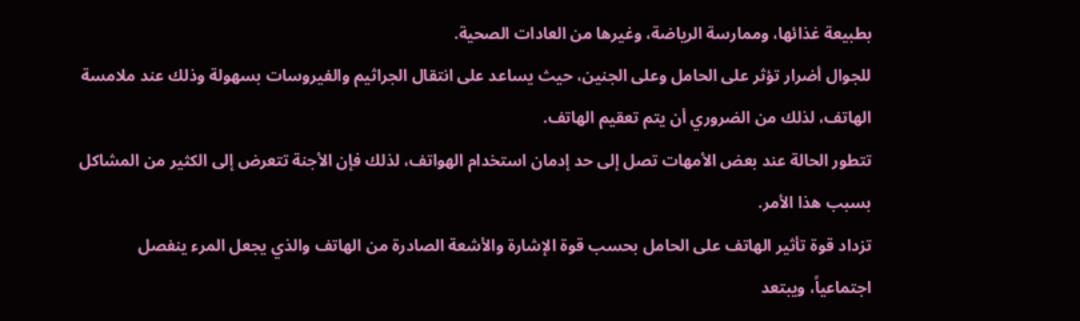بطبيعة غذائها، وممارسة الرياضة، وغيرها من العادات الصحية.
للجوال أضرار تؤثر على الحامل وعلى الجنين، حيث يساعد على انتقال الجراثيم والفيروسات بسهولة وذلك عند ملامسة الهاتف، لذلك من الضروري أن يتم تعقيم الهاتف.
تتطور الحالة عند بعض الأمهات تصل إلى حد إدمان استخدام الهواتف، لذلك فإن الأجنة تتعرض إلى الكثير من المشاكل بسبب هذا الأمر.
تزداد قوة تأثير الهاتف على الحامل بحسب قوة الإشارة والأشعة الصادرة من الهاتف والذي يجعل المرء ينفصل اجتماعياً، ويبتعد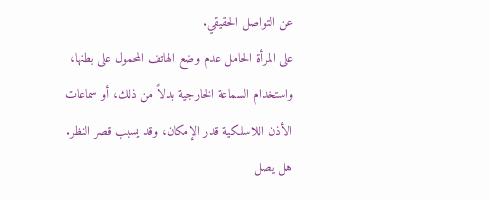عن التواصل الحقيقي.
على المرأة الحامل عدم وضع الهاتف المحمول على بطنها، واستخدام السماعة الخارجية بدلاً من ذلك، أو سماعات الأذن اللاسلكية قدر الإمكان، وقد يسبب قصر النظر.
هل يصل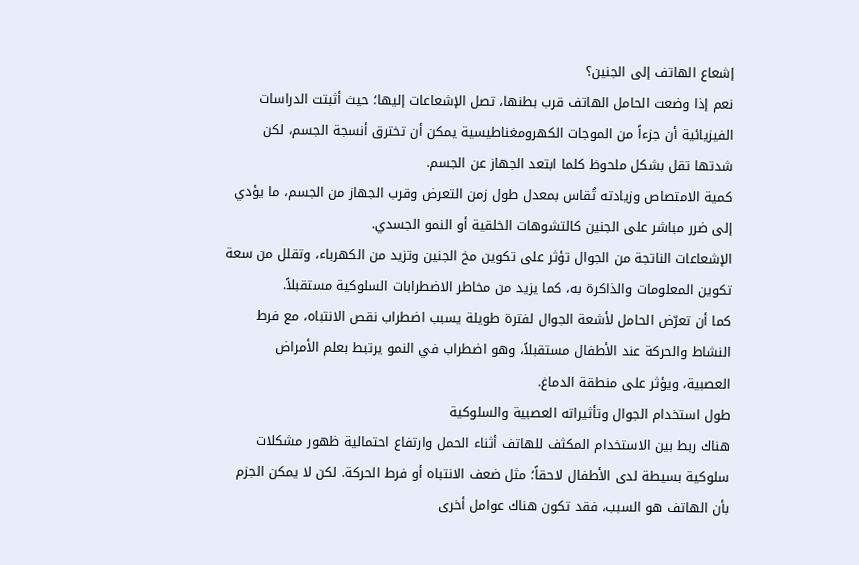إشعاع الهاتف إلى الجنين؟
نعم إذا وضعت الحامل الهاتف قرب بطنها، تصل الإشعاعات إليها؛ حيث أثبتت الدراسات الفيزيائية أن جزءاً من الموجات الكهرومغناطيسية يمكن أن تخترق أنسجة الجسم، لكن شدتها تقل بشكل ملحوظ كلما ابتعد الجهاز عن الجسم.
كمية الامتصاص وزيادته تُقاس بمعدل طول زمن التعرض وقرب الجهاز من الجسم، ما يؤدي إلى ضرر مباشر على الجنين كالتشوهات الخلقية أو النمو الجسدي.
الإشعاعات الناتجة من الجوال تؤثر على تكوين مخ الجنين وتزيد من الكهرباء، وتقلل من سعة تكوين المعلومات والذاكرة به، كما يزيد من مخاطر الاضطرابات السلوكية مستقبلاً.
كما أن تعرّض الحامل لأشعة الجوال لفترة طويلة يسبب اضطراب نقص الانتباه، مع فرط النشاط والحركة عند الأطفال مستقبلاً، وهو اضطراب في النمو يرتبط بعلم الأمراض العصبية، ويؤثر على منطقة الدماغ.
طول استخدام الجوال وتأثيراته العصبية والسلوكية
هناك ربط بين الاستخدام المكثف للهاتف أثناء الحمل وارتفاع احتمالية ظهور مشكلات سلوكية بسيطة لدى الأطفال لاحقاً؛ مثل ضعف الانتباه أو فرط الحركة. لكن لا يمكن الجزم بأن الهاتف هو السبب، فقد تكون هناك عوامل أخرى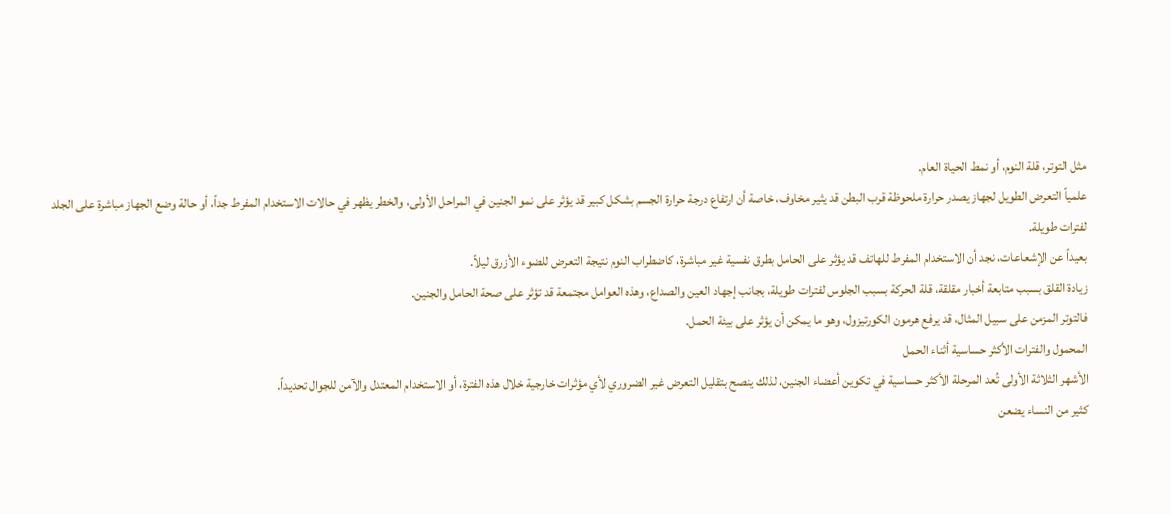مثل التوتر، قلة النوم، أو نمط الحياة العام.
علمياً التعرض الطويل لجهاز يصدر حرارة ملحوظة قرب البطن قد يثير مخاوف، خاصة أن ارتفاع درجة حرارة الجسم بشكل كبير قد يؤثر على نمو الجنين في المراحل الأولى، والخطر يظهر في حالات الاستخدام المفرط جداً، أو حالة وضع الجهاز مباشرة على الجلد لفترات طويلة.
بعيداً عن الإشعاعات، نجد أن الاستخدام المفرط للهاتف قد يؤثر على الحامل بطرق نفسية غير مباشرة، كاضطراب النوم نتيجة التعرض للضوء الأزرق ليلاً.
زيادة القلق بسبب متابعة أخبار مقلقة، قلة الحركة بسبب الجلوس لفترات طويلة، بجانب إجهاد العين والصداع، وهذه العوامل مجتمعة قد تؤثر على صحة الحامل والجنين.
فالتوتر المزمن على سبيل المثال، قد يرفع هرمون الكورتيزول، وهو ما يمكن أن يؤثر على بيئة الحمل.
المحمول والفترات الأكثر حساسية أثناء الحمل
الأشهر الثلاثة الأولى تُعد المرحلة الأكثر حساسية في تكوين أعضاء الجنين، لذلك ينصح بتقليل التعرض غير الضروري لأي مؤثرات خارجية خلال هذه الفترة، أو الاستخدام المعتدل والآمن للجوال تحديداً.
كثير من النساء يضعن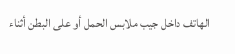الهاتف داخل جيب ملابس الحمل أو على البطن أثناء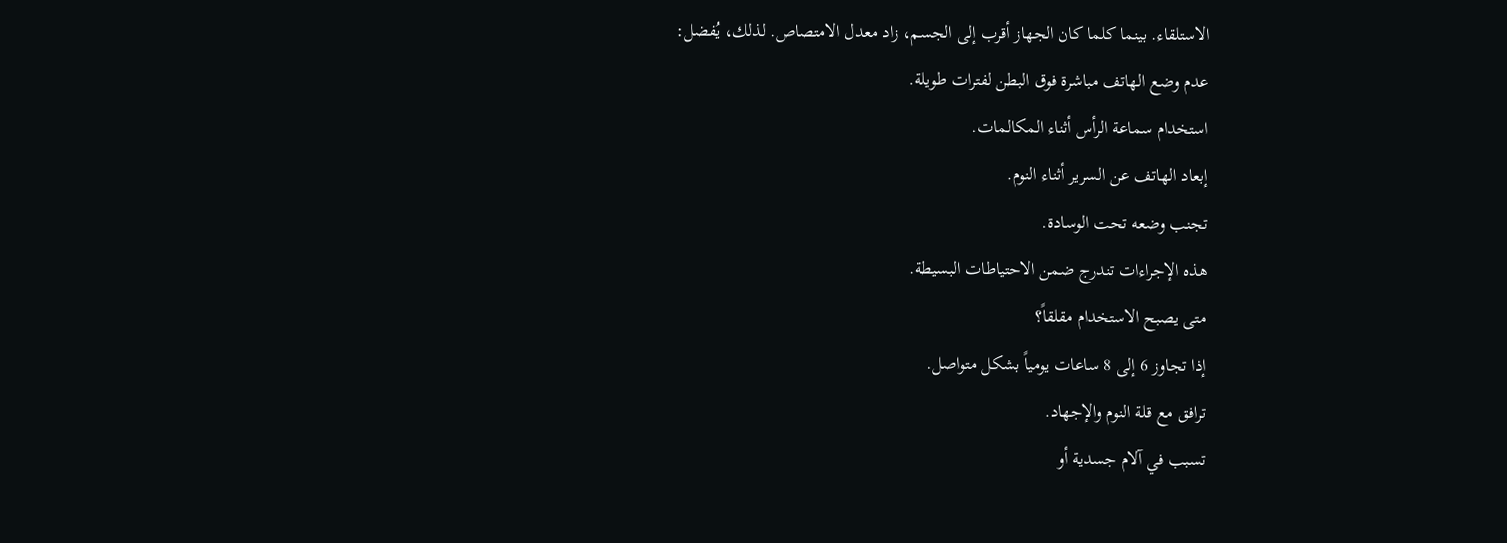الاستلقاء. بينما كلما كان الجهاز أقرب إلى الجسم، زاد معدل الامتصاص. لذلك، يُفضل:
عدم وضع الهاتف مباشرة فوق البطن لفترات طويلة.
استخدام سماعة الرأس أثناء المكالمات.
إبعاد الهاتف عن السرير أثناء النوم.
تجنب وضعه تحت الوسادة.
هذه الإجراءات تندرج ضمن الاحتياطات البسيطة.
متى يصبح الاستخدام مقلقاً؟
إذا تجاوز 6 إلى 8 ساعات يومياً بشكل متواصل.
ترافق مع قلة النوم والإجهاد.
تسبب في آلام جسدية أو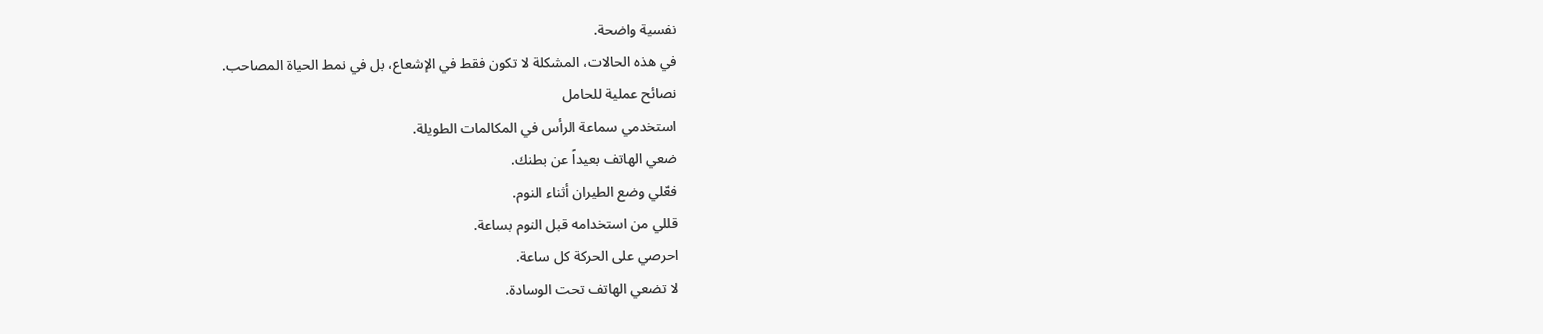نفسية واضحة.
في هذه الحالات، المشكلة لا تكون فقط في الإشعاع، بل في نمط الحياة المصاحب.
نصائح عملية للحامل
استخدمي سماعة الرأس في المكالمات الطويلة.
ضعي الهاتف بعيداً عن بطنك.
فعّلي وضع الطيران أثناء النوم.
قللي من استخدامه قبل النوم بساعة.
احرصي على الحركة كل ساعة.
لا تضعي الهاتف تحت الوسادة.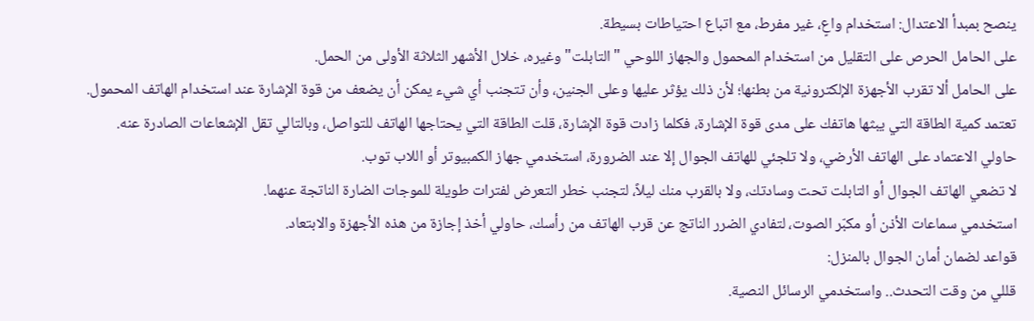ينصح بمبدأ الاعتدال: استخدام واعٍ، غير مفرط، مع اتباع احتياطات بسيطة.
على الحامل الحرص على التقليل من استخدام المحمول والجهاز اللوحي "التابلت" وغيره، خلال الأشهر الثلاثة الأولى من الحمل.
على الحامل ألا تقرب الأجهزة الإلكترونية من بطنها؛ لأن ذلك يؤثر عليها وعلى الجنين، وأن تتجنب أي شيء يمكن أن يضعف من قوة الإشارة عند استخدام الهاتف المحمول.
تعتمد كمية الطاقة التي يبثها هاتفك على مدى قوة الإشارة، فكلما زادت قوة الإشارة، قلت الطاقة التي يحتاجها الهاتف للتواصل، وبالتالي تقل الإشعاعات الصادرة عنه.
حاولي الاعتماد على الهاتف الأرضي، ولا تلجئي للهاتف الجوال إلا عند الضرورة، استخدمي جهاز الكمبيوتر أو اللاب توب.
لا تضعي الهاتف الجوال أو التابلت تحت وسادتك، ولا بالقرب منك ليلاً، لتجنب خطر التعرض لفترات طويلة للموجات الضارة الناتجة عنهما.
استخدمي سماعات الأذن أو مكبّر الصوت، لتفادي الضرر الناتج عن قرب الهاتف من رأسك، حاولي أخذ إجازة من هذه الأجهزة والابتعاد.
قواعد لضمان أمان الجوال بالمنزل:
قللي من وقت التحدث.. واستخدمي الرسائل النصية.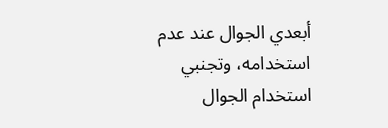أبعدي الجوال عند عدم استخدامه، وتجنبي استخدام الجوال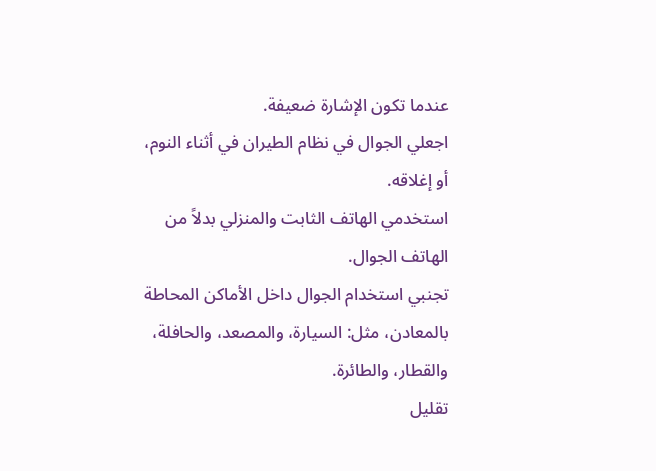عندما تكون الإشارة ضعيفة.
اجعلي الجوال في نظام الطيران في أثناء النوم، أو إغلاقه.
استخدمي الهاتف الثابت والمنزلي بدلاً من الهاتف الجوال.
تجنبي استخدام الجوال داخل الأماكن المحاطة بالمعادن، مثل: السيارة، والمصعد، والحافلة، والقطار، والطائرة.
تقليل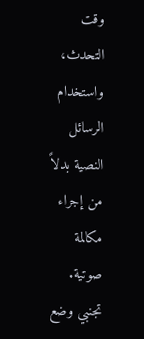وقت التحدث، واستخدام الرسائل النصية بدلاً من إجراء مكالمة صوتية.
تجنبي وضع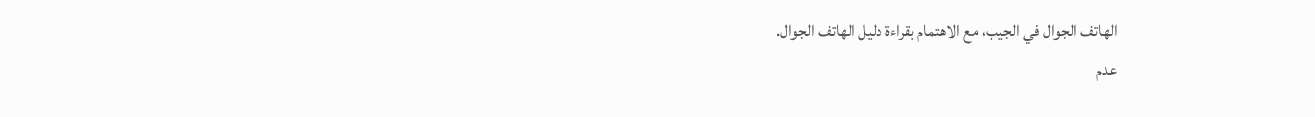الهاتف الجوال في الجيب، مع الاهتمام بقراءة دليل الهاتف الجوال.
عدم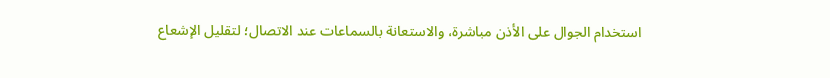استخدام الجوال على الأذن مباشرة، والاستعانة بالسماعات عند الاتصال؛ لتقليل الإشعاع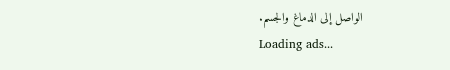الواصل إلى الدماغ والجسم.
Loading ads...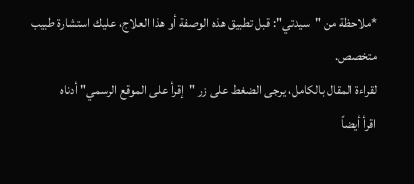*ملاحظة من "سيدتي": قبل تطبيق هذه الوصفة أو هذا العلاج، عليك استشارة طبيب متخصص.
لقراءة المقال بالكامل، يرجى الضغط على زر "إقرأ على الموقع الرسمي" أدناه
اقرأ أيضاً